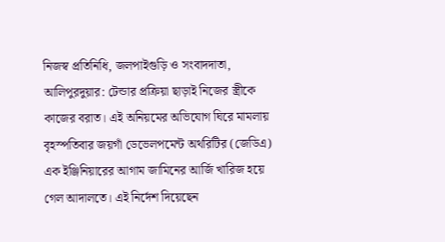নিজস্ব প্রতিনিধি, জলপাইগুড়ি ও সংবাদদাতা, আলিপুরদুয়ার: টেন্ডার প্রক্রিয়া ছাড়াই নিজের স্ত্রীকে কাজের বরাত। এই অনিয়মের অভিযোগ ঘিরে মামলায় বৃহস্পতিবার জয়গাঁ ডেভেলপমেন্ট অথরিটির (জেডিএ) এক ইঞ্জিনিয়ারের আগাম জামিনের আর্জি খারিজ হয়ে গেল আদালতে। এই নির্দেশ দিয়েছেন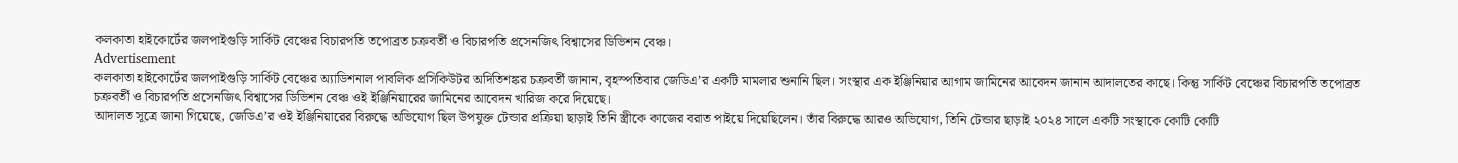কলকাতা হাইকোর্টের জলপাইগুড়ি সার্কিট বেঞ্চের বিচারপতি তপোব্রত চক্রবর্তী ও বিচারপতি প্রসেনজিৎ বিশ্বাসের ডিভিশন বেঞ্চ।
Advertisement
কলকাতা হাইকোর্টের জলপাইগুড়ি সার্কিট বেঞ্চের অ্যাডিশনাল পাবলিক প্রসিকিউটর অদিতিশঙ্কর চক্রবর্তী জানান, বৃহস্পতিবার জেডিএ’র একটি মামলার শুনানি ছিল। সংস্থার এক ইঞ্জিনিয়ার আগাম জামিনের আবেদন জানান আদালতের কাছে। কিন্তু সার্কিট বেঞ্চের বিচারপতি তপোব্রত চক্রবর্তী ও বিচারপতি প্রসেনজিৎ বিশ্বাসের ডিভিশন বেঞ্চ ওই ইঞ্জিনিয়ারের জামিনের আবেদন খারিজ করে দিয়েছে।
আদালত সূত্রে জানা গিয়েছে, জেডিএ’র ওই ইঞ্জিনিয়ারের বিরুদ্ধে অভিযোগ ছিল উপযুক্ত টেন্ডার প্রক্রিয়া ছাড়াই তিনি স্ত্রীকে কাজের বরাত পাইয়ে দিয়েছিলেন। তাঁর বিরুদ্ধে আরও অভিযোগ, তিনি টেন্ডার ছাড়াই ২০২৪ সালে একটি সংস্থাকে কোটি কোটি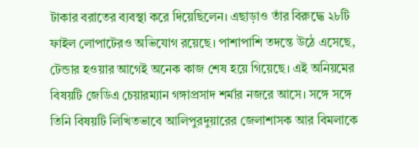টাকার বরাতের ব্যবস্থা করে দিয়েছিলেন। এছাড়াও তাঁর বিরুদ্ধে ২৮টি ফাইল লোপাটেরও অভিযোগ রয়েছে। পাশাপাশি তদন্তে উঠে এসেছে, টেন্ডার হওয়ার আগেই অনেক কাজ শেষ হয়ে গিয়েছে। এই অনিয়মের বিষয়টি জেডিএ চেয়ারম্যান গঙ্গাপ্রসাদ শর্মার নজরে আসে। সঙ্গে সঙ্গে তিনি বিষয়টি লিখিতভাবে আলিপুরদুয়ারের জেলাশাসক আর বিমলাকে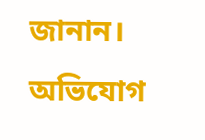জানান। অভিযোগ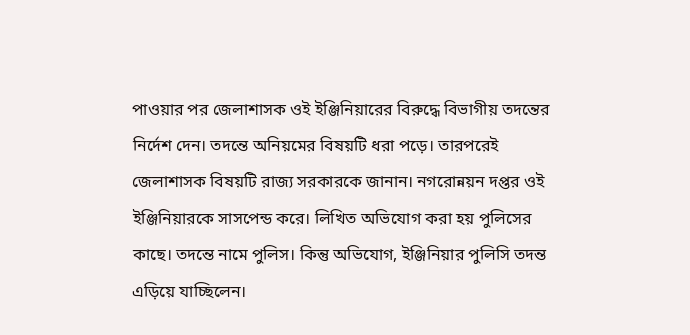পাওয়ার পর জেলাশাসক ওই ইঞ্জিনিয়ারের বিরুদ্ধে বিভাগীয় তদন্তের নির্দেশ দেন। তদন্তে অনিয়মের বিষয়টি ধরা পড়ে। তারপরেই জেলাশাসক বিষয়টি রাজ্য সরকারকে জানান। নগরোন্নয়ন দপ্তর ওই ইঞ্জিনিয়ারকে সাসপেন্ড করে। লিখিত অভিযোগ করা হয় পুলিসের কাছে। তদন্তে নামে পুলিস। কিন্তু অভিযোগ, ইঞ্জিনিয়ার পুলিসি তদন্ত এড়িয়ে যাচ্ছিলেন।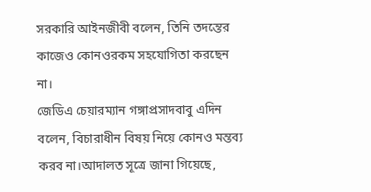সরকারি আইনজীবী বলেন, তিনি তদন্তের কাজেও কোনওরকম সহযোগিতা করছেন না।
জেডিএ চেয়ারম্যান গঙ্গাপ্রসাদবাবু এদিন বলেন, বিচারাধীন বিষয় নিয়ে কোনও মন্তব্য করব না।আদালত সূত্রে জানা গিয়েছে,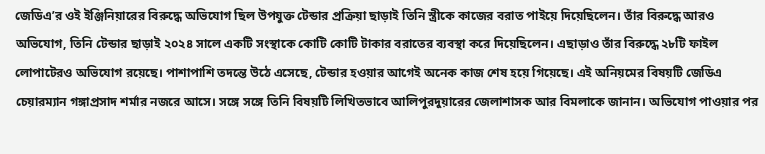জেডিএ’র ওই ইঞ্জিনিয়ারের বিরুদ্ধে অভিযোগ ছিল উপযুক্ত টেন্ডার প্রক্রিয়া ছাড়াই তিনি স্ত্রীকে কাজের বরাত পাইয়ে দিয়েছিলেন। তাঁর বিরুদ্ধে আরও অভিযোগ, তিনি টেন্ডার ছাড়াই ২০২৪ সালে একটি সংস্থাকে কোটি কোটি টাকার বরাতের ব্যবস্থা করে দিয়েছিলেন। এছাড়াও তাঁর বিরুদ্ধে ২৮টি ফাইল লোপাটেরও অভিযোগ রয়েছে। পাশাপাশি তদন্তে উঠে এসেছে, টেন্ডার হওয়ার আগেই অনেক কাজ শেষ হয়ে গিয়েছে। এই অনিয়মের বিষয়টি জেডিএ চেয়ারম্যান গঙ্গাপ্রসাদ শর্মার নজরে আসে। সঙ্গে সঙ্গে তিনি বিষয়টি লিখিতভাবে আলিপুরদুয়ারের জেলাশাসক আর বিমলাকে জানান। অভিযোগ পাওয়ার পর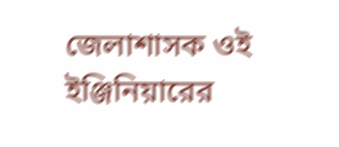জেলাশাসক ওই ইঞ্জিনিয়ারের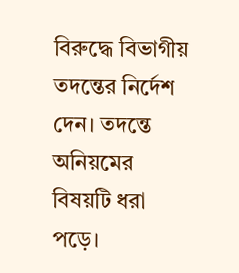বিরুদ্ধে বিভাগীয় তদন্তের নির্দেশ দেন। তদন্তে অনিয়মের বিষয়টি ধরা পড়ে।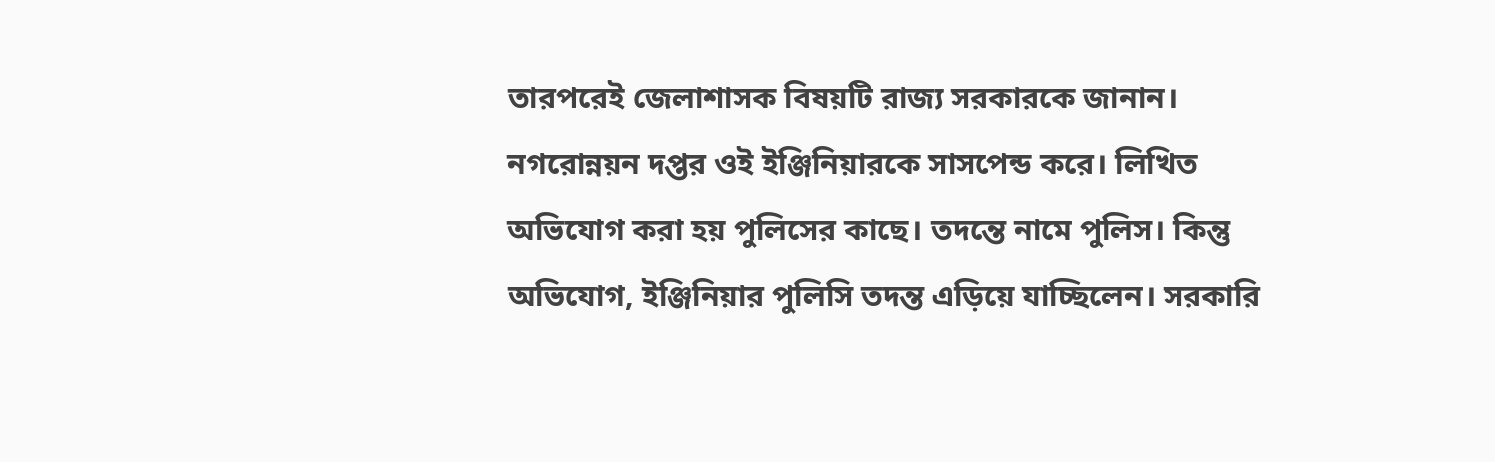তারপরেই জেলাশাসক বিষয়টি রাজ্য সরকারকে জানান। নগরোন্নয়ন দপ্তর ওই ইঞ্জিনিয়ারকে সাসপেন্ড করে। লিখিত অভিযোগ করা হয় পুলিসের কাছে। তদন্তে নামে পুলিস। কিন্তু অভিযোগ, ইঞ্জিনিয়ার পুলিসি তদন্ত এড়িয়ে যাচ্ছিলেন। সরকারি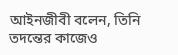আইনজীবী বলেন, তিনি তদন্তের কাজেও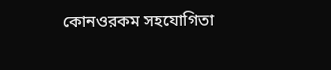কোনওরকম সহযোগিতা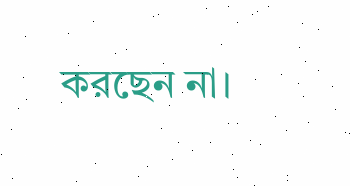করছেন না।